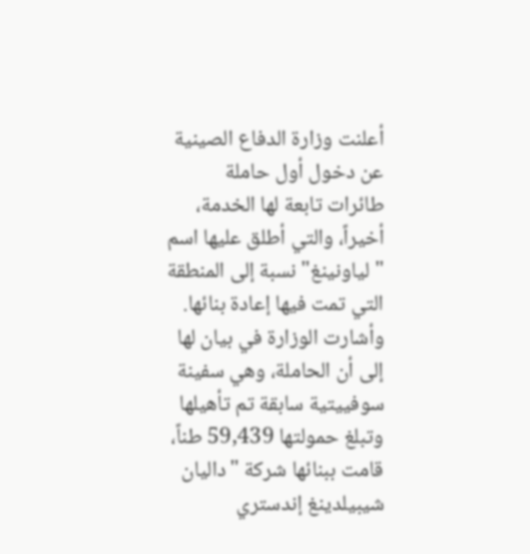أعلنت وزارة الدفاع الصينية عن دخول أول حاملة طائرات تابعة لها الخدمة، أخيراً، والتي أطلق عليها اسم "لياونينغ" نسبة إلى المنطقة التي تمت فيها إعادة بنائها.
وأشارت الوزارة في بيان لها إلى أن الحاملة، وهي سفينة سوفييتية سابقة تم تأهيلها وتبلغ حمولتها 59,439 طناً، قامت ببنائها شركة "داليان شيبيلدينغ إندستري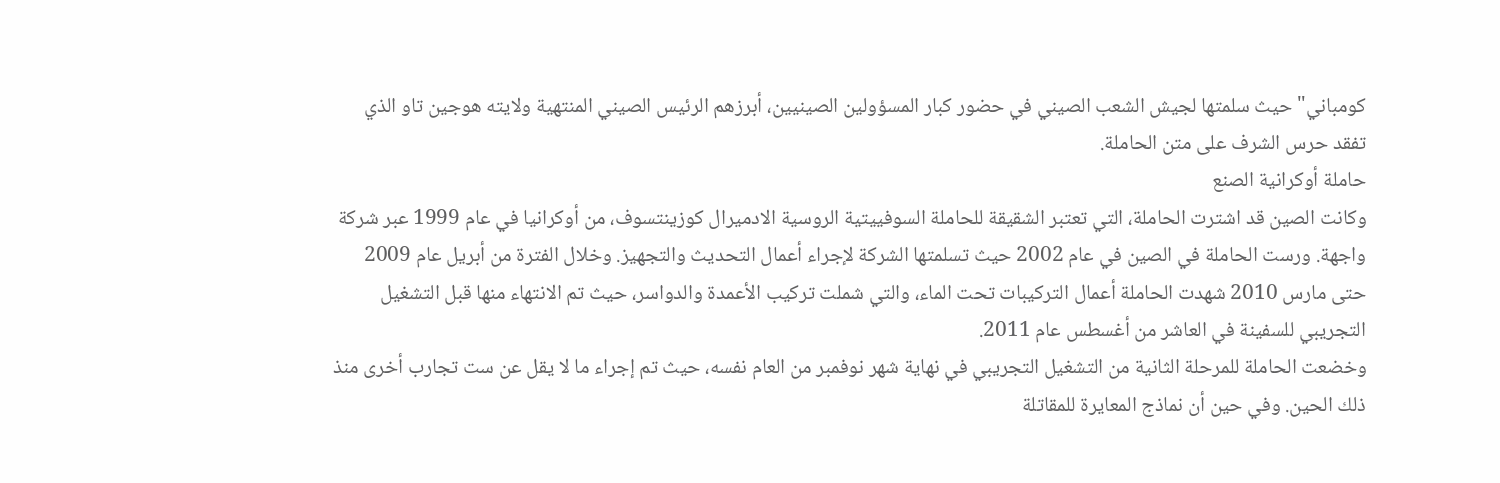كومباني" حيث سلمتها لجيش الشعب الصيني في حضور كبار المسؤولين الصينيين، أبرزهم الرئيس الصيني المنتهية ولايته هوجين تاو الذي تفقد حرس الشرف على متن الحاملة.
حاملة أوكرانية الصنع
وكانت الصين قد اشترت الحاملة، التي تعتبر الشقيقة للحاملة السوفييتية الروسية الادميرال كوزينتسوف، من أوكرانيا في عام 1999 عبر شركة واجهة. ورست الحاملة في الصين في عام 2002 حيث تسلمتها الشركة لإجراء أعمال التحديث والتجهيز. وخلال الفترة من أبريل عام 2009 حتى مارس 2010 شهدت الحاملة أعمال التركيبات تحت الماء، والتي شملت تركيب الأعمدة والدواسر، حيث تم الانتهاء منها قبل التشغيل التجريبي للسفينة في العاشر من أغسطس عام 2011.
وخضعت الحاملة للمرحلة الثانية من التشغيل التجريبي في نهاية شهر نوفمبر من العام نفسه، حيث تم إجراء ما لا يقل عن ست تجارب أخرى منذ ذلك الحين. وفي حين أن نماذج المعايرة للمقاتلة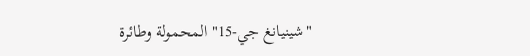"شينيانغ جي-15" المحمولة وطائرة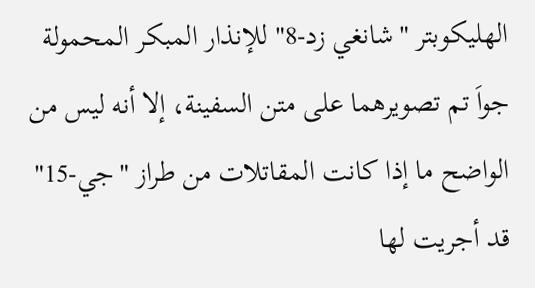الهليكوبتر "شانغي زد-8" للإنذار المبكر المحمولة جواَ تم تصويرهما على متن السفينة، إلا أنه ليس من الواضح ما إذا كانت المقاتلات من طراز "جي-15" قد أجريت لها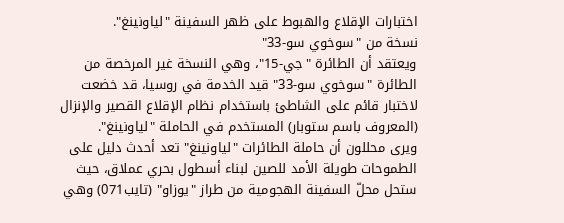اختبارات الإقلاع والهبوط على ظهر السفينة "لياونينغ".
نسخة من "سوخوي سو-33"
ويعتقد أن الطائرة "جي-15"، وهي النسخة غير المرخصة من الطائرة "سوخوي سو-33" قيد الخدمة في روسيا، قد خضعت لاختبار قائم على الشاطئ باستخدام نظام الإقلاع القصير والإنزال (المعروف باسم ستوبار) المستخدم في الحاملة "لياونينغ".
ويرى محللون أن حاملة الطائرات "لياونينغ" تعد أحدث دليل على الطموحات طويلة الأمد للصين لبناء أسطول بحري عملاق، حيث ستحل محلّ السفينة الهجومية من طراز "يوزاو" (تايب071) وهي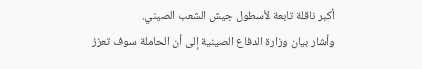أكبر ناقلة تابعة لأسطول جيش الشعب الصيني.
وأشار بيان وزارة الدفاع الصينية إلى أن الحاملة سوف تعزز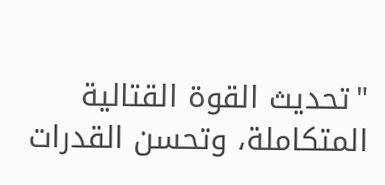"تحديث القوة القتالية المتكاملة، وتحسن القدرات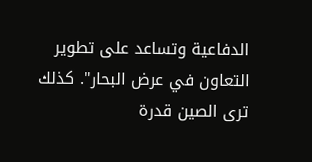الدفاعية وتساعد على تطوير التعاون في عرض البحار". كذلك ترى الصين قدرة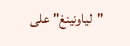"لياونينغ" على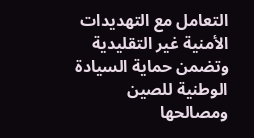التعامل مع التهديدات الأمنية غير التقليدية وتضمن حماية السيادة الوطنية للصين ومصالحها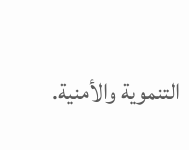التنموية والأمنية.